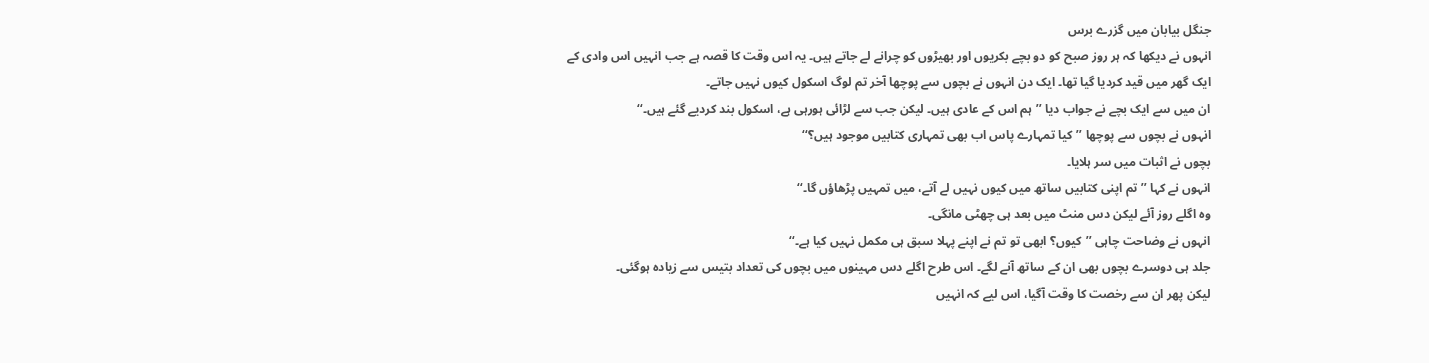جنگل بیابان میں گزرے برس
انہوں نے دیکھا کہ ہر روز صبح کو دو بچے بکریوں اور بھیڑوں کو چرانے لے جاتے ہیں۔ یہ اس وقت کا قصہ ہے جب انہیں اس وادی کے ایک گھر میں قید کردیا گیا تھا۔ ایک دن انہوں نے بچوں سے پوچھا آخر تم لوگ اسکول کیوں نہیں جاتے۔
ان میں سے ایک بچے نے جواب دیا ’’ہم اس کے عادی ہیں۔ لیکن جب سے لڑائی ہورہی ہے، اسکول بند کردیے گئے ہیں۔‘‘
انہوں نے بچوں سے پوچھا ’’کیا تمہارے پاس اب بھی تمہاری کتابیں موجود ہیں؟‘‘
بچوں نے اثبات میں سر ہلایا۔
انہوں نے کہا ’’تم اپنی کتابیں ساتھ میں کیوں نہیں لے آتے، میں تمہیں پڑھاؤں گا۔‘‘
وہ اگلے روز آئے لیکن دس منٹ میں بعد ہی چھٹی مانگی۔
انہوں نے وضاحت چاہی ’’کیوں؟ ابھی تو تم نے اپنے پہلا سبق ہی مکمل نہیں کیا ہے۔‘‘
جلد ہی دوسرے بچوں بھی ان کے ساتھ آنے لگے۔ اس طرح اگلے دس مہینوں میں بچوں کی تعداد بتیس سے زیادہ ہوگئی۔
لیکن پھر ان سے رخصت کا وقت آگیا، اس لیے کہ انہیں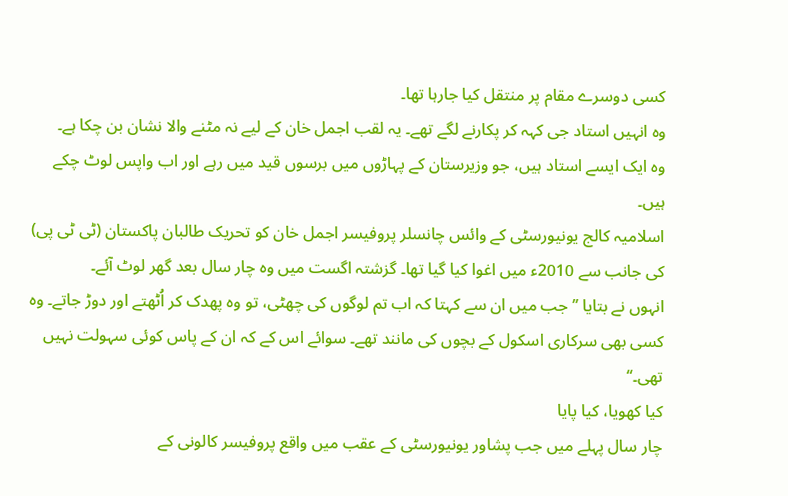کسی دوسرے مقام پر منتقل کیا جارہا تھا۔
وہ انہیں استاد جی کہہ کر پکارنے لگے تھے۔ یہ لقب اجمل خان کے لیے نہ مٹنے والا نشان بن چکا ہے۔
وہ ایک ایسے استاد ہیں، جو وزیرستان کے پہاڑوں میں برسوں قید میں رہے اور اب واپس لوٹ چکے ہیں۔
اسلامیہ کالج یونیورسٹی کے وائس چانسلر پروفیسر اجمل خان کو تحریک طالبان پاکستان (ٹی ٹی پی) کی جانب سے 2010ء میں اغوا کیا گیا تھا۔ گزشتہ اگست میں وہ چار سال بعد گھر لوٹ آئے۔
انہوں نے بتایا ’’جب میں ان سے کہتا کہ اب تم لوگوں کی چھٹی، تو وہ پھدک کر اُٹھتے اور دوڑ جاتے۔ وہ کسی بھی سرکاری اسکول کے بچوں کی مانند تھے۔ سوائے اس کے کہ ان کے پاس کوئی سہولت نہیں تھی۔‘‘
کیا کھویا، کیا پایا
چار سال پہلے میں جب پشاور یونیورسٹی کے عقب میں واقع پروفیسر کالونی کے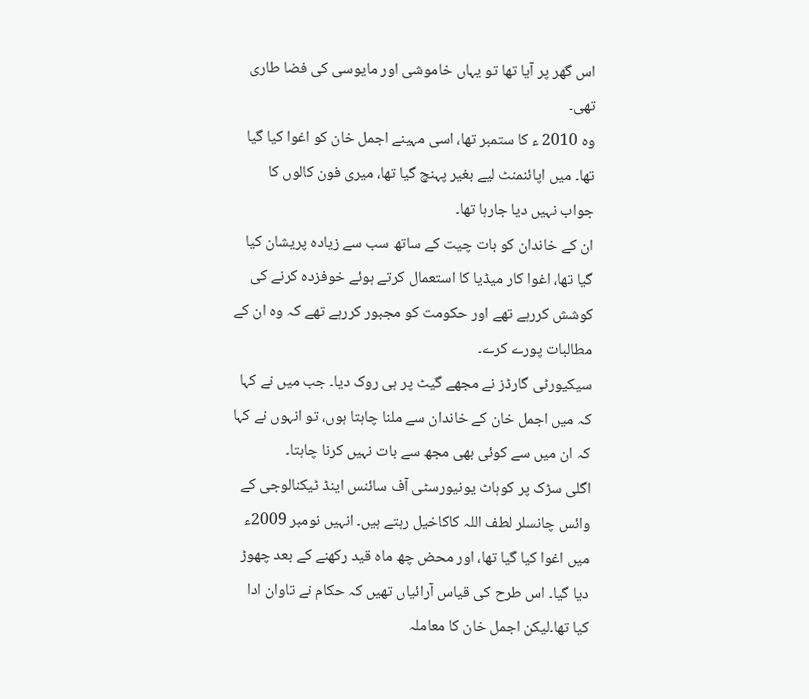اس گھر پر آیا تھا تو یہاں خاموشی اور مایوسی کی فضا طاری تھی۔
وہ 2010 ء کا ستمبر تھا، اسی مہینے اجمل خان کو اغوا کیا گیا تھا۔ میں اپائنمنٹ لیے بغیر پہنچ گیا تھا، میری فون کالوں کا جواب نہیں دیا جارہا تھا۔
ان کے خاندان کو بات چیت کے ساتھ سب سے زیادہ پریشان کیا گیا تھا، اغوا کار میڈیا کا استعمال کرتے ہوئے خوفزدہ کرنے کی کوشش کررہے تھے اور حکومت کو مجبور کررہے تھے کہ وہ ان کے مطالبات پورے کرے۔
سیکیورٹی گارڈز نے مجھے گیٹ پر ہی روک دیا۔ جب میں نے کہا کہ میں اجمل خان کے خاندان سے ملنا چاہتا ہوں، تو انہوں نے کہا کہ ان میں سے کوئی بھی مجھ سے بات نہیں کرنا چاہتا۔
اگلی سڑک پر کوہاٹ یونیورسٹی آف سائنس اینڈ ٹیکنالوجی کے وائس چانسلر لطف اللہ کاکاخیل رہتے ہیں۔ انہیں نومبر 2009ء میں اغوا کیا گیا تھا، اور محض چھ ماہ قید رکھنے کے بعد چھوڑ دیا گیا۔ اس طرح کی قیاس آرائیاں تھیں کہ حکام نے تاوان ادا کیا تھا۔لیکن اجمل خان کا معاملہ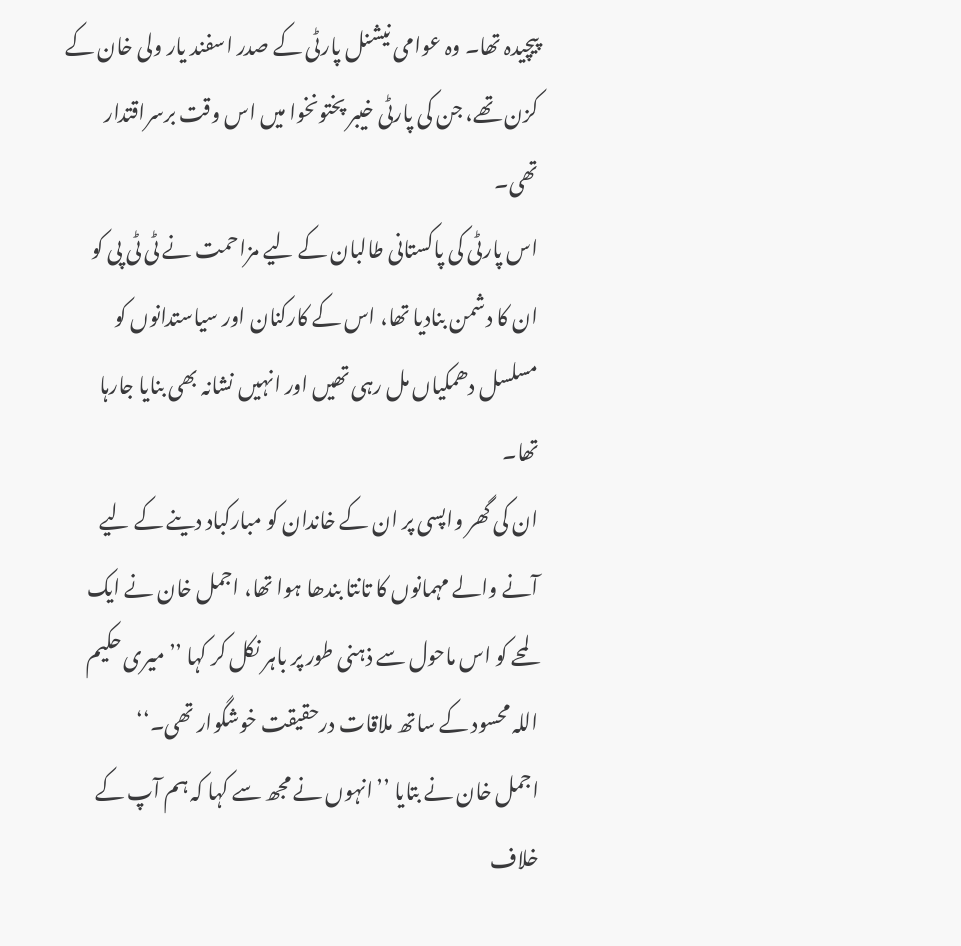پیچیدہ تھا۔ وہ عوامی نیشنل پارٹی کے صدر اسفند یار ولی خان کے کزن تھے، جن کی پارٹی خیبر پختونخوا میں اس وقت برسراقتدار تھی۔
اس پارٹی کی پاکستانی طالبان کے لیے مزاحمت نے ٹی ٹی پی کو ان کا دشمن بنادیا تھا، اس کے کارکنان اور سیاستدانوں کو مسلسل دھمکیاں مل رہی تھیں اور انہیں نشانہ بھی بنایا جارہا تھا۔
ان کی گھر واپسی پر ان کے خاندان کو مبارکباد دینے کے لیے آنے والے مہمانوں کا تانتا بندھا ہوا تھا، اجمل خان نے ایک لمحے کو اس ماحول سے ذہنی طور پر باہر نکل کر کہا ’’میری حکیم اللہ محسود کے ساتھ ملاقات درحقیقت خوشگوار تھی۔‘‘
اجمل خان نے بتایا ’’انہوں نے مجھ سے کہا کہ ہم آپ کے خلاف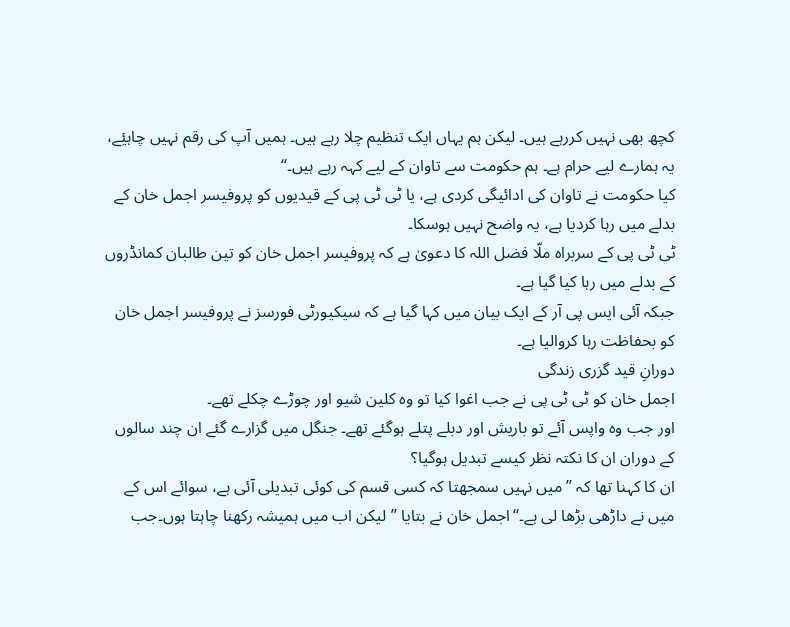کچھ بھی نہیں کررہے ہیں۔ لیکن ہم یہاں ایک تنظیم چلا رہے ہیں۔ ہمیں آپ کی رقم نہیں چاہیٔے، یہ ہمارے لیے حرام ہے۔ ہم حکومت سے تاوان کے لیے کہہ رہے ہیں۔‘‘
کیا حکومت نے تاوان کی ادائیگی کردی ہے، یا ٹی ٹی پی کے قیدیوں کو پروفیسر اجمل خان کے بدلے میں رہا کردیا ہے، یہ واضح نہیں ہوسکا۔
ٹی ٹی پی کے سربراہ ملّا فضل اللہ کا دعویٰ ہے کہ پروفیسر اجمل خان کو تین طالبان کمانڈروں کے بدلے میں رہا کیا گیا ہے۔
جبکہ آئی ایس پی آر کے ایک بیان میں کہا گیا ہے کہ سیکیورٹی فورسز نے پروفیسر اجمل خان کو بحفاظت رہا کروالیا ہے۔
دورانِ قید گزری زندگی
اجمل خان کو ٹی ٹی پی نے جب اغوا کیا تو وہ کلین شیو اور چوڑے چکلے تھے۔
اور جب وہ واپس آئے تو باریش اور دبلے پتلے ہوگئے تھے۔ جنگل میں گزارے گئے ان چند سالوں کے دوران ان کا نکتہ نظر کیسے تبدیل ہوگیا؟
ان کا کہنا تھا کہ ’’میں نہیں سمجھتا کہ کسی قسم کی کوئی تبدیلی آئی ہے، سوائے اس کے میں نے داڑھی بڑھا لی ہے۔‘‘اجمل خان نے بتایا ’’لیکن اب میں ہمیشہ رکھنا چاہتا ہوں۔جب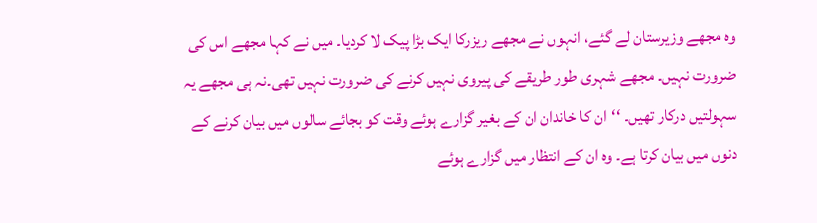وہ مجھے وزیرستان لے گئے، انہوں نے مجھے ریزرکا ایک بڑا پیک لا کردیا۔ میں نے کہا مجھے اس کی ضرورت نہیں۔ مجھے شہری طور طریقے کی پیروی نہیں کرنے کی ضرورت نہیں تھی۔نہ ہی مجھے یہ سہولتیں درکار تھیں۔ ‘‘ان کا خاندان ان کے بغیر گزارے ہوئے وقت کو بجائے سالوں میں بیان کرنے کے دنوں میں بیان کرتا ہے۔ وہ ان کے انتظار میں گزارے ہوئے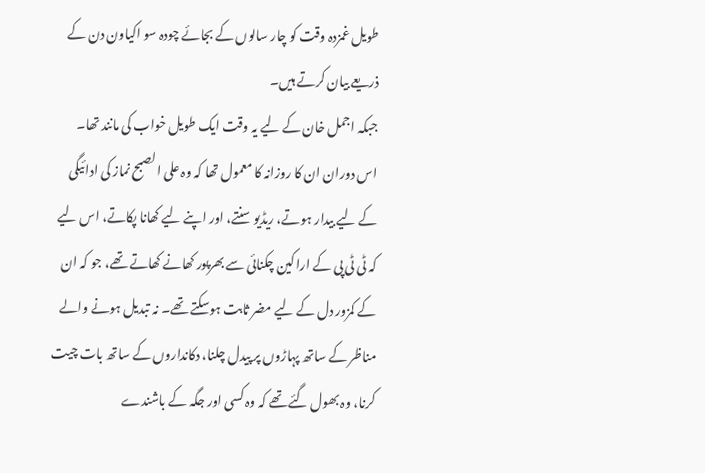طویل غمزدہ وقت کو چار سالوں کے بجائے چودہ سو اکیاون دن کے ذریعے بیان کرتے ہیں۔
جبکہ اجمل خان کے لیے یہ وقت ایک طویل خواب کی مانند تھا۔
اس دوران ان کا روزانہ کا معمول تھا کہ وہ علی الصبح نماز کی ادائیگی کے لیے بیدار ہوتے، ریڈیو سنتے، اور اپنے لیے کھانا پکاتے، اس لیے کہ ٹی ٹی پی کے اراکین چکنائی سے بھرپور کھانے کھاتے تھے، جو کہ ان کے کمزور دل کے لیے مضر ثابت ہوسکتے تھے۔ نہ تبدیل ہونے والے مناظر کے ساتھ پہاڑوں پر پیدل چلنا، دکانداروں کے ساتھ بات چیت کرنا، وہ بھول گئے تھے کہ وہ کسی اور جگہ کے باشندے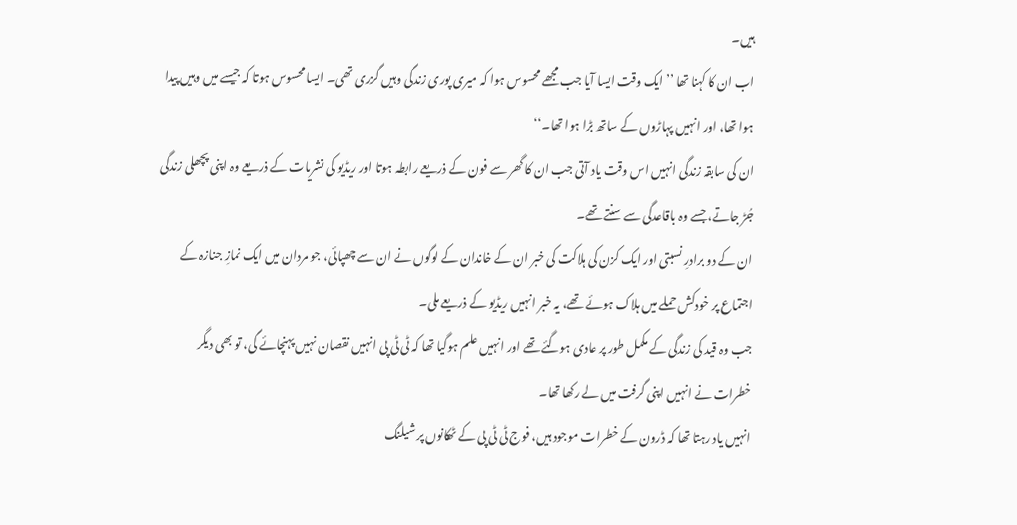ہیں۔
اب ان کا کہنا تھا ’’ایک وقت ایسا آیا جب مجھے محسوس ہوا کہ میری پوری زندگی وہیں گزری تھی۔ ایسا محسوس ہوتا کہ جیسے میں وہیں پیدا ہوا تھا، اور انہیں پہاڑوں کے ساتھ بڑا ہوا تھا۔‘‘
ان کی سابقہ زندگی انہیں اس وقت یاد آتی جب ان کا گھر سے فون کے ذریعے رابطہ ہوتا اور ریڈیو کی نشریات کے ذریعے وہ اپنی پچھلی زندگی جُڑ جاتے، جسے وہ باقاعدگی سے سنتے تھے۔
ان کے دو برادرِ نسبتی اور ایک کزن کی ہلاکت کی خبر ان کے خاندان کے لوگوں نے ان سے چھپائی، جو مردان میں ایک نمازِ جنازہ کے اجتماع پر خودکش حملے میں ہلاک ہوئے تھے، یہ خبر انہیں ریڈیو کے ذریعے ملی۔
جب وہ قید کی زندگی کے مکمل طور پر عادی ہوگئے تھے اور انہیں علم ہوگیا تھا کہ ٹی ٹی پی انہیں نقصان نہیں پہنچائے گی، تو بھی دیگر خطرات نے انہیں اپنی گرفت میں لے رکھا تھا۔
انہیں یاد رہتا تھا کہ ڈرون کے خطرات موجود ہیں، فوج ٹی ٹی پی کے ٹھکانوں پر شیلنگ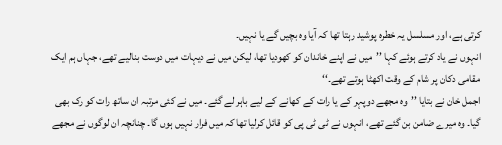کرتی ہے، اور مسلسل یہ خطرہ پوشید رہتا تھا کہ آیا وہ بچیں گے یا نہیں۔
انہوں نے یاد کرتے ہوئے کہا ’’میں نے اپنے خاندان کو کھودیا تھا، لیکن میں نے دیہات میں دوست بنالیے تھے، جہاں ہم ایک مقامی دکان پر شام کے وقت اکھٹا ہوتے تھے۔‘‘
اجمل خان نے بتایا ’’وہ مجھے دوپہر کے یا رات کے کھانے کے لیے باہر لے گئے۔ میں نے کئی مرتبہ ان ساتھ رات کو رک بھی گیا۔ وہ میرے ضامن بن گئے تھے، انہوں نے ٹی ٹی پی کو قائل کرلیا تھا کہ میں فرار نہیں ہوں گا۔ چنانچہ ان لوگوں نے مجھے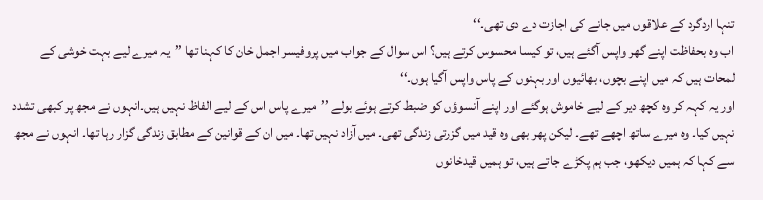تنہا اردگرد کے علاقوں میں جانے کی اجازت دے دی تھی۔‘‘
اب وہ بحفاظت اپنے گھر واپس آگئے ہیں، تو کیسا محسوس کرتے ہیں؟ اس سوال کے جواب میں پروفیسر اجمل خان کا کہنا تھا ’’یہ میرے لیے بہت خوشی کے لمحات ہیں کہ میں اپنے بچوں، بھائیوں اور بہنوں کے پاس واپس آگیا ہوں۔‘‘
اور یہ کہہ کر وہ کچھ دیر کے لیے خاموش ہوگئے اور اپنے آنسوؤں کو ضبط کرتے ہوئے بولے ’’میرے پاس اس کے لیے الفاظ نہیں ہیں۔انہوں نے مجھ پر کبھی تشدد نہیں کیا۔ وہ میرے ساتھ اچھے تھے۔ لیکن پھر بھی وہ قید میں گزرتی زندگی تھی۔ میں آزاد نہیں تھا۔ میں ان کے قوانین کے مطابق زندگی گزار رہا تھا۔ انہوں نے مجھ سے کہا کہ ہمیں دیکھو، جب ہم پکڑے جاتے ہیں، تو ہمیں قیدخانوں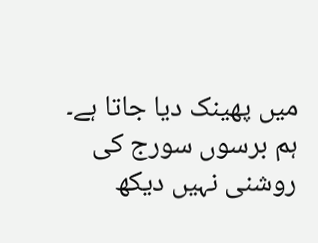میں پھینک دیا جاتا ہے۔ ہم برسوں سورج کی روشنی نہیں دیکھ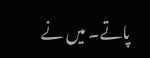پاتے۔ میں نے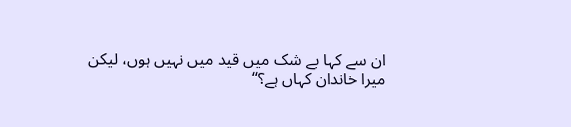ان سے کہا بے شک میں قید میں نہیں ہوں، لیکن میرا خاندان کہاں ہے؟‘‘